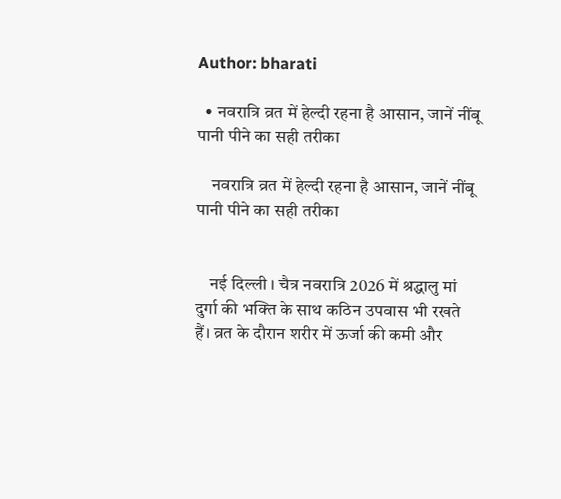Author: bharati

  • नवरात्रि व्रत में हेल्दी रहना है आसान, जानें नींबू पानी पीने का सही तरीका

    नवरात्रि व्रत में हेल्दी रहना है आसान, जानें नींबू पानी पीने का सही तरीका


    नई दिल्ली । चैत्र नवरात्रि 2026 में श्रद्धालु मां दुर्गा की भक्ति के साथ कठिन उपवास भी रखते हैं। व्रत के दौरान शरीर में ऊर्जा की कमी और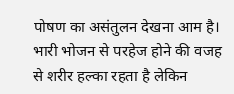पोषण का असंतुलन देखना आम है। भारी भोजन से परहेज होने की वजह से शरीर हल्का रहता है लेकिन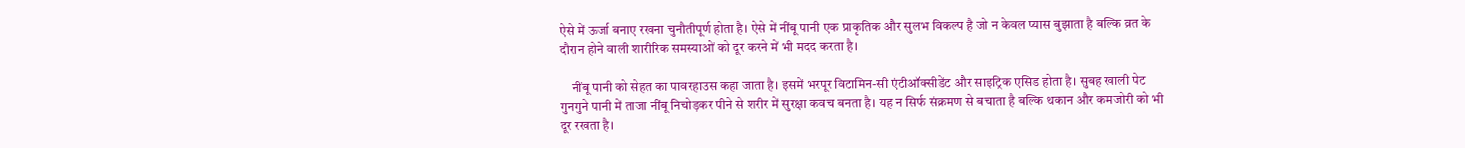ऐसे में ऊर्जा बनाए रखना चुनौतीपूर्ण होता है। ऐसे में नींबू पानी एक प्राकृतिक और सुलभ विकल्प है जो न केवल प्यास बुझाता है बल्कि व्रत के दौरान होने वाली शारीरिक समस्याओं को दूर करने में भी मदद करता है।

    नींबू पानी को सेहत का पावरहाउस कहा जाता है। इसमें भरपूर विटामिन-सी एंटीऑक्सीडेंट और साइट्रिक एसिड होता है। सुबह खाली पेट गुनगुने पानी में ताजा नींबू निचोड़कर पीने से शरीर में सुरक्षा कवच बनता है। यह न सिर्फ संक्रमण से बचाता है बल्कि थकान और कमजोरी को भी दूर रखता है।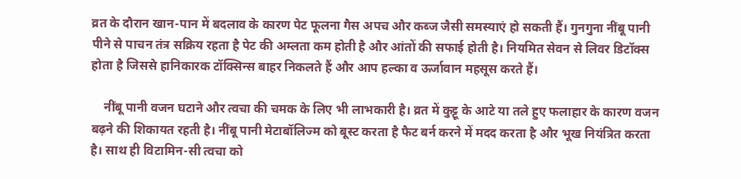व्रत के दौरान खान-पान में बदलाव के कारण पेट फूलना गैस अपच और कब्ज जैसी समस्याएं हो सकती हैं। गुनगुना नींबू पानी पीने से पाचन तंत्र सक्रिय रहता है पेट की अम्लता कम होती है और आंतों की सफाई होती है। नियमित सेवन से लिवर डिटॉक्स होता है जिससे हानिकारक टॉक्सिन्स बाहर निकलते हैं और आप हल्का व ऊर्जावान महसूस करते हैं।

    नींबू पानी वजन घटाने और त्वचा की चमक के लिए भी लाभकारी है। व्रत में कुट्टू के आटे या तले हुए फलाहार के कारण वजन बढ़ने की शिकायत रहती है। नींबू पानी मेटाबॉलिज्म को बूस्ट करता है फैट बर्न करने में मदद करता है और भूख नियंत्रित करता है। साथ ही विटामिन-सी त्वचा को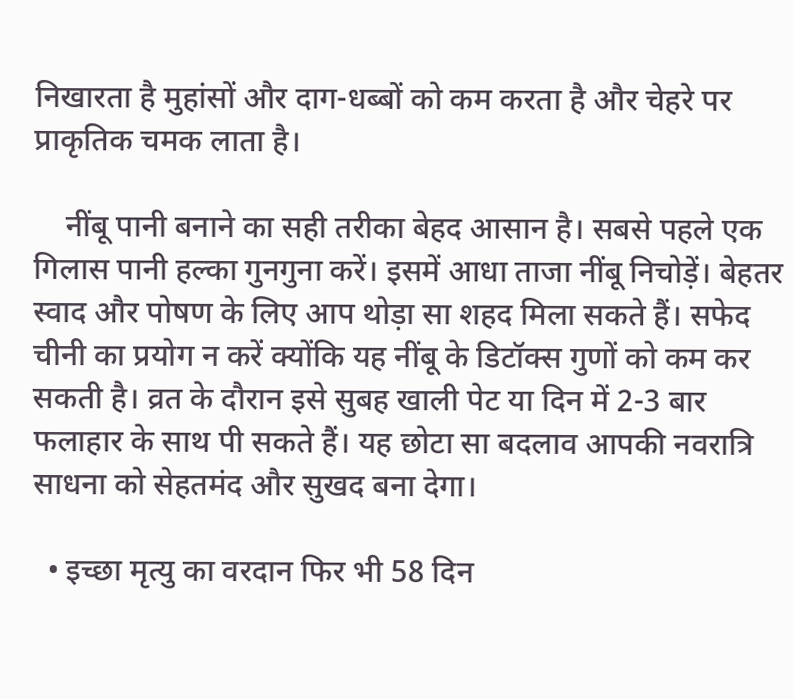निखारता है मुहांसों और दाग-धब्बों को कम करता है और चेहरे पर प्राकृतिक चमक लाता है।

    नींबू पानी बनाने का सही तरीका बेहद आसान है। सबसे पहले एक गिलास पानी हल्का गुनगुना करें। इसमें आधा ताजा नींबू निचोड़ें। बेहतर स्वाद और पोषण के लिए आप थोड़ा सा शहद मिला सकते हैं। सफेद चीनी का प्रयोग न करें क्योंकि यह नींबू के डिटॉक्स गुणों को कम कर सकती है। व्रत के दौरान इसे सुबह खाली पेट या दिन में 2-3 बार फलाहार के साथ पी सकते हैं। यह छोटा सा बदलाव आपकी नवरात्रि साधना को सेहतमंद और सुखद बना देगा।

  • इच्छा मृत्यु का वरदान फिर भी 58 दिन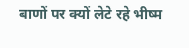बाणों पर क्यों लेटे रहे भीष्म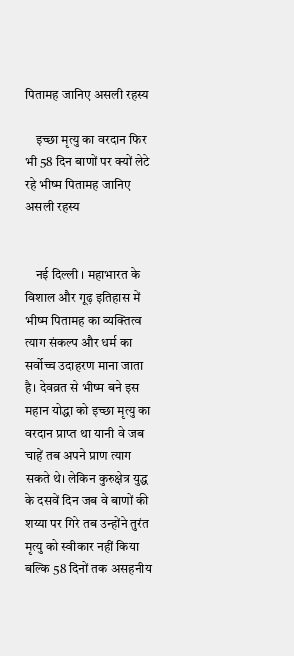पितामह जानिए असली रहस्य

    इच्छा मृत्यु का वरदान फिर भी 58 दिन बाणों पर क्यों लेटे रहे भीष्म पितामह जानिए असली रहस्य


    नई दिल्ली । महाभारत के विशाल और गूढ़ इतिहास में भीष्म पितामह का व्यक्तित्व त्याग संकल्प और धर्म का सर्वोच्च उदाहरण माना जाता है। देवव्रत से भीष्म बने इस महान योद्धा को इच्छा मृत्यु का वरदान प्राप्त था यानी वे जब चाहें तब अपने प्राण त्याग सकते थे। लेकिन कुरुक्षेत्र युद्ध के दसवें दिन जब वे बाणों की शय्या पर गिरे तब उन्होंने तुरंत मृत्यु को स्वीकार नहीं किया बल्कि 58 दिनों तक असहनीय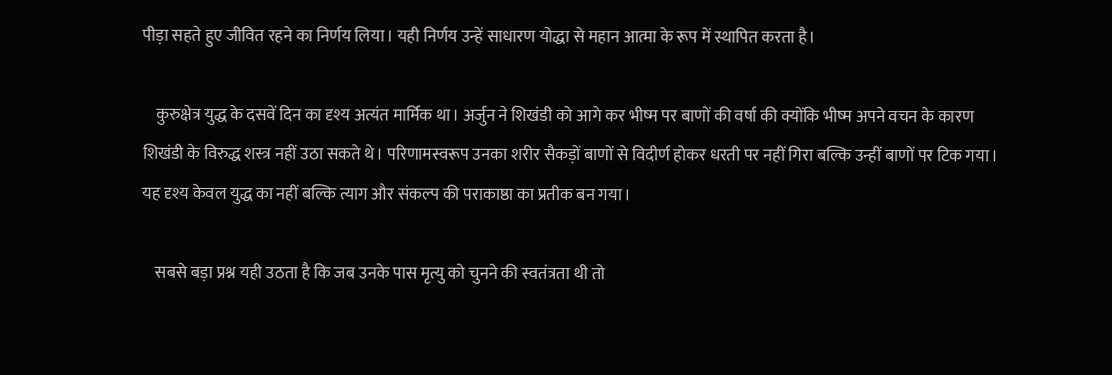पीड़ा सहते हुए जीवित रहने का निर्णय लिया। यही निर्णय उन्हें साधारण योद्धा से महान आत्मा के रूप में स्थापित करता है।

    कुरुक्षेत्र युद्ध के दसवें दिन का दृश्य अत्यंत मार्मिक था। अर्जुन ने शिखंडी को आगे कर भीष्म पर बाणों की वर्षा की क्योंकि भीष्म अपने वचन के कारण शिखंडी के विरुद्ध शस्त्र नहीं उठा सकते थे। परिणामस्वरूप उनका शरीर सैकड़ों बाणों से विदीर्ण होकर धरती पर नहीं गिरा बल्कि उन्हीं बाणों पर टिक गया। यह दृश्य केवल युद्ध का नहीं बल्कि त्याग और संकल्प की पराकाष्ठा का प्रतीक बन गया।

    सबसे बड़ा प्रश्न यही उठता है कि जब उनके पास मृत्यु को चुनने की स्वतंत्रता थी तो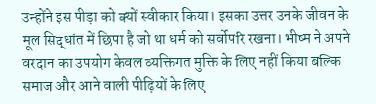उन्होंने इस पीड़ा को क्यों स्वीकार किया। इसका उत्तर उनके जीवन के मूल सिद्धांत में छिपा है जो था धर्म को सर्वोपरि रखना। भीष्म ने अपने वरदान का उपयोग केवल व्यक्तिगत मुक्ति के लिए नहीं किया बल्कि समाज और आने वाली पीढ़ियों के लिए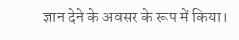ज्ञान देने के अवसर के रूप में किया।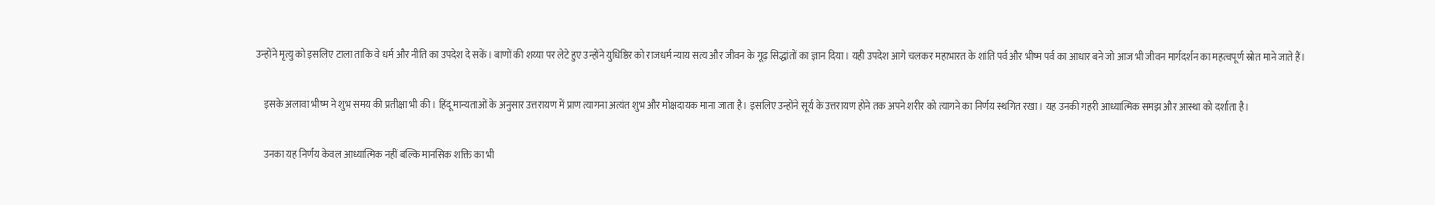उन्होंने मृत्यु को इसलिए टाला ताकि वे धर्म और नीति का उपदेश दे सकें। बाणों की शय्या पर लेटे हुए उन्होंने युधिष्ठिर को राजधर्म न्याय सत्य और जीवन के गूढ़ सिद्धांतों का ज्ञान दिया। यही उपदेश आगे चलकर महाभारत के शांति पर्व और भीष्म पर्व का आधार बने जो आज भी जीवन मार्गदर्शन का महत्वपूर्ण स्रोत माने जाते हैं।

    इसके अलावा भीष्म ने शुभ समय की प्रतीक्षा भी की। हिंदू मान्यताओं के अनुसार उत्तरायण में प्राण त्यागना अत्यंत शुभ और मोक्षदायक माना जाता है। इसलिए उन्होंने सूर्य के उत्तरायण होने तक अपने शरीर को त्यागने का निर्णय स्थगित रखा। यह उनकी गहरी आध्यात्मिक समझ और आस्था को दर्शाता है।

    उनका यह निर्णय केवल आध्यात्मिक नहीं बल्कि मानसिक शक्ति का भी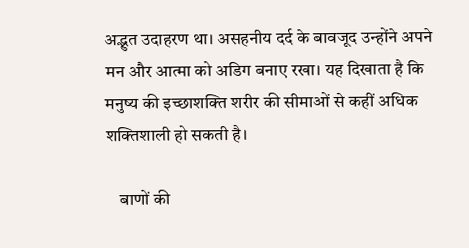अद्भुत उदाहरण था। असहनीय दर्द के बावजूद उन्होंने अपने मन और आत्मा को अडिग बनाए रखा। यह दिखाता है कि मनुष्य की इच्छाशक्ति शरीर की सीमाओं से कहीं अधिक शक्तिशाली हो सकती है।

    बाणों की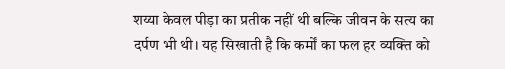शय्या केवल पीड़ा का प्रतीक नहीं थी बल्कि जीवन के सत्य का दर्पण भी थी। यह सिखाती है कि कर्मों का फल हर व्यक्ति को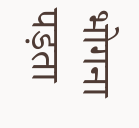भोगना पड़ता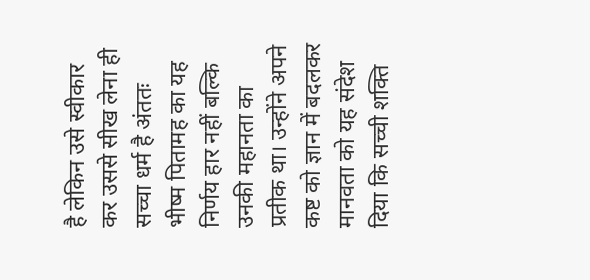है लेकिन उसे स्वीकार कर उससे सीख लेना ही सच्चा धर्म है अंततः भीष्म पितामह का यह निर्णय हार नहीं बल्कि उनकी महानता का प्रतीक था। उन्होंने अपने कष्ट को ज्ञान में बदलकर मानवता को यह संदेश दिया कि सच्ची शक्ति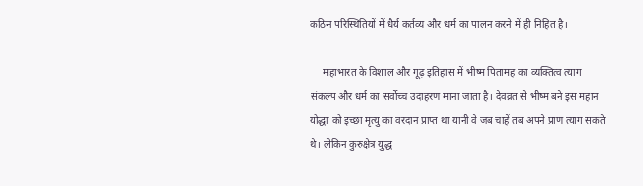कठिन परिस्थितियों में धैर्य कर्तव्य और धर्म का पालन करने में ही निहित है।

     महाभारत के विशाल और गूढ़ इतिहास में भीष्म पितामह का व्यक्तित्व त्याग संकल्प और धर्म का सर्वोच्च उदाहरण माना जाता है। देवव्रत से भीष्म बने इस महान योद्धा को इच्छा मृत्यु का वरदान प्राप्त था यानी वे जब चाहें तब अपने प्राण त्याग सकते थे। लेकिन कुरुक्षेत्र युद्ध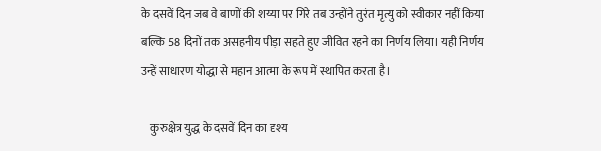के दसवें दिन जब वे बाणों की शय्या पर गिरे तब उन्होंने तुरंत मृत्यु को स्वीकार नहीं किया बल्कि 58 दिनों तक असहनीय पीड़ा सहते हुए जीवित रहने का निर्णय लिया। यही निर्णय उन्हें साधारण योद्धा से महान आत्मा के रूप में स्थापित करता है।

    कुरुक्षेत्र युद्ध के दसवें दिन का दृश्य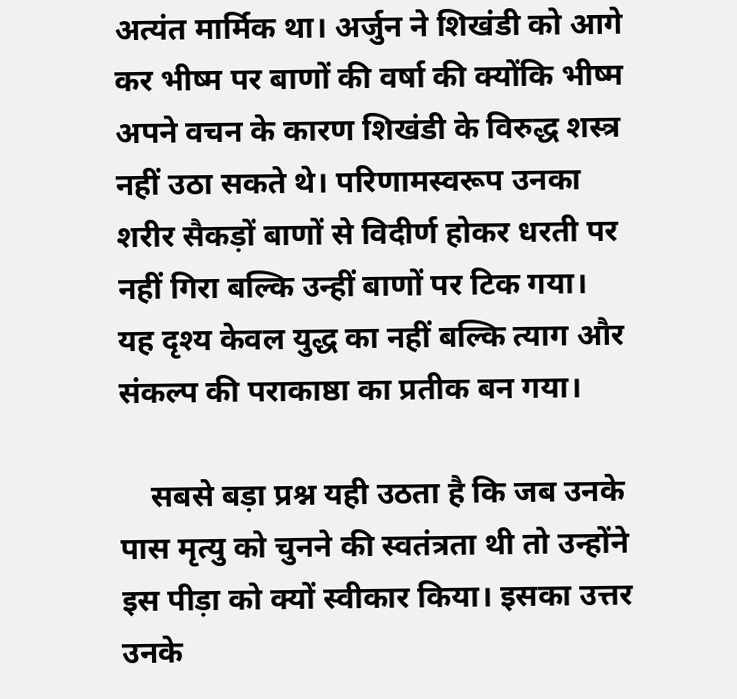अत्यंत मार्मिक था। अर्जुन ने शिखंडी को आगे कर भीष्म पर बाणों की वर्षा की क्योंकि भीष्म अपने वचन के कारण शिखंडी के विरुद्ध शस्त्र नहीं उठा सकते थे। परिणामस्वरूप उनका शरीर सैकड़ों बाणों से विदीर्ण होकर धरती पर नहीं गिरा बल्कि उन्हीं बाणों पर टिक गया। यह दृश्य केवल युद्ध का नहीं बल्कि त्याग और संकल्प की पराकाष्ठा का प्रतीक बन गया।

    सबसे बड़ा प्रश्न यही उठता है कि जब उनके पास मृत्यु को चुनने की स्वतंत्रता थी तो उन्होंने इस पीड़ा को क्यों स्वीकार किया। इसका उत्तर उनके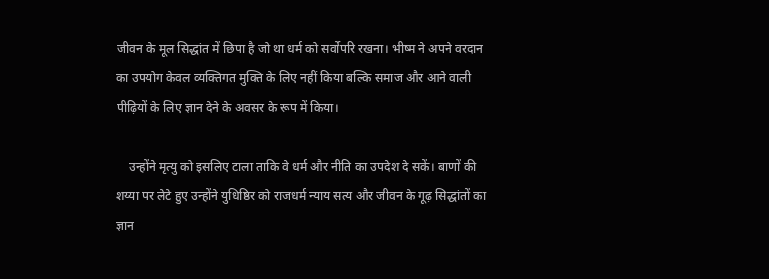जीवन के मूल सिद्धांत में छिपा है जो था धर्म को सर्वोपरि रखना। भीष्म ने अपने वरदान का उपयोग केवल व्यक्तिगत मुक्ति के लिए नहीं किया बल्कि समाज और आने वाली पीढ़ियों के लिए ज्ञान देने के अवसर के रूप में किया।

    उन्होंने मृत्यु को इसलिए टाला ताकि वे धर्म और नीति का उपदेश दे सकें। बाणों की शय्या पर लेटे हुए उन्होंने युधिष्ठिर को राजधर्म न्याय सत्य और जीवन के गूढ़ सिद्धांतों का ज्ञान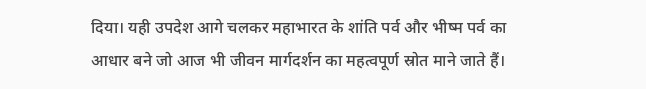दिया। यही उपदेश आगे चलकर महाभारत के शांति पर्व और भीष्म पर्व का आधार बने जो आज भी जीवन मार्गदर्शन का महत्वपूर्ण स्रोत माने जाते हैं।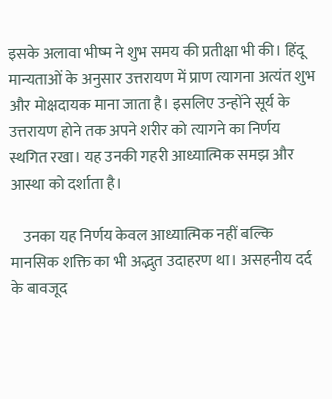इसके अलावा भीष्म ने शुभ समय की प्रतीक्षा भी की। हिंदू मान्यताओं के अनुसार उत्तरायण में प्राण त्यागना अत्यंत शुभ और मोक्षदायक माना जाता है। इसलिए उन्होंने सूर्य के उत्तरायण होने तक अपने शरीर को त्यागने का निर्णय स्थगित रखा। यह उनकी गहरी आध्यात्मिक समझ और आस्था को दर्शाता है।

    उनका यह निर्णय केवल आध्यात्मिक नहीं बल्कि मानसिक शक्ति का भी अद्भुत उदाहरण था। असहनीय दर्द के बावजूद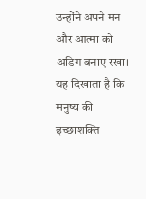उन्होंने अपने मन और आत्मा को अडिग बनाए रखा। यह दिखाता है कि मनुष्य की इच्छाशक्ति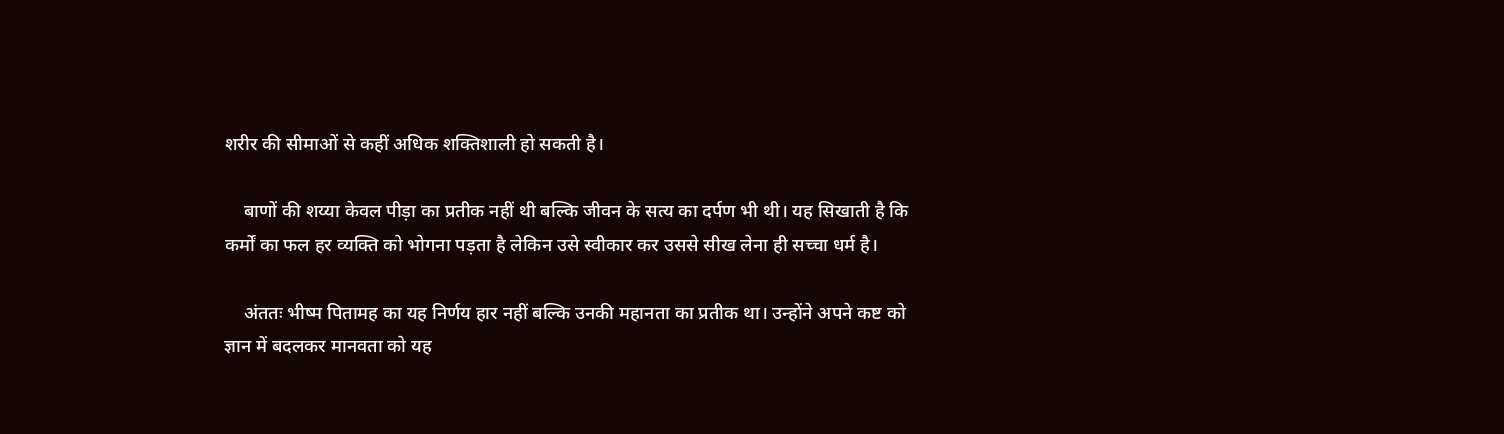शरीर की सीमाओं से कहीं अधिक शक्तिशाली हो सकती है।

    बाणों की शय्या केवल पीड़ा का प्रतीक नहीं थी बल्कि जीवन के सत्य का दर्पण भी थी। यह सिखाती है कि कर्मों का फल हर व्यक्ति को भोगना पड़ता है लेकिन उसे स्वीकार कर उससे सीख लेना ही सच्चा धर्म है।

    अंततः भीष्म पितामह का यह निर्णय हार नहीं बल्कि उनकी महानता का प्रतीक था। उन्होंने अपने कष्ट को ज्ञान में बदलकर मानवता को यह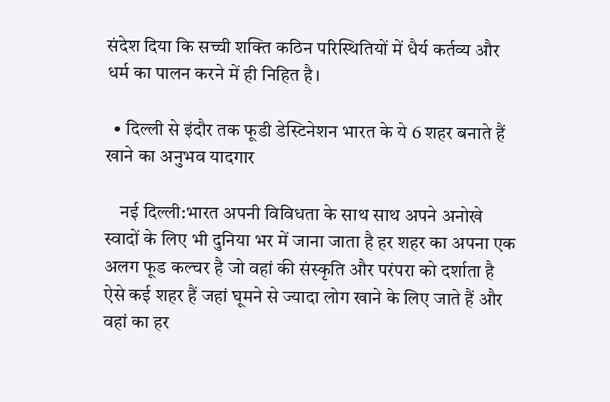संदेश दिया कि सच्ची शक्ति कठिन परिस्थितियों में धैर्य कर्तव्य और धर्म का पालन करने में ही निहित है।

  • दिल्ली से इंदौर तक फूडी डेस्टिनेशन भारत के ये 6 शहर बनाते हैं खाने का अनुभव यादगार

    नई दिल्ली:भारत अपनी विविधता के साथ साथ अपने अनोखे स्वादों के लिए भी दुनिया भर में जाना जाता है हर शहर का अपना एक अलग फूड कल्चर है जो वहां की संस्कृति और परंपरा को दर्शाता है ऐसे कई शहर हैं जहां घूमने से ज्यादा लोग खाने के लिए जाते हैं और वहां का हर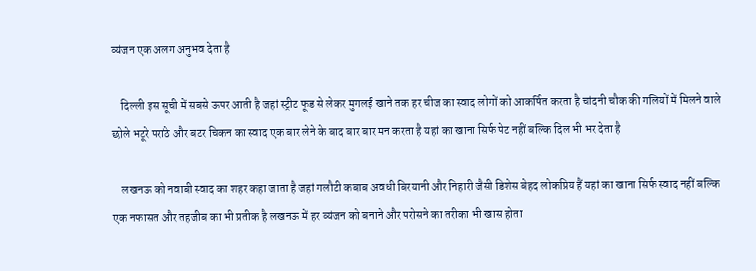व्यंजन एक अलग अनुभव देता है

    दिल्ली इस सूची में सबसे ऊपर आती है जहां स्ट्रीट फूड से लेकर मुगलई खाने तक हर चीज का स्वाद लोगों को आकर्षित करता है चांदनी चौक की गलियों में मिलने वाले छोले भटूरे परांठे और बटर चिकन का स्वाद एक बार लेने के बाद बार बार मन करता है यहां का खाना सिर्फ पेट नहीं बल्कि दिल भी भर देता है

    लखनऊ को नवाबी स्वाद का शहर कहा जाता है जहां गलौटी कबाब अवधी बिरयानी और निहारी जैसी डिशेस बेहद लोकप्रिय हैं यहां का खाना सिर्फ स्वाद नहीं बल्कि एक नफासत और तहजीब का भी प्रतीक है लखनऊ में हर व्यंजन को बनाने और परोसने का तरीका भी खास होता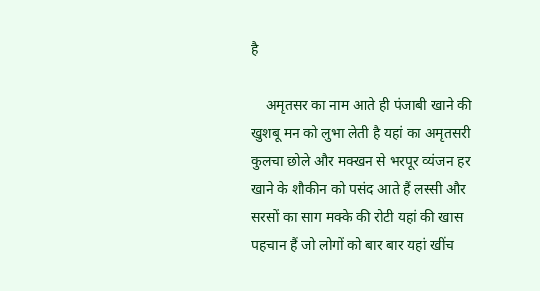है

    अमृतसर का नाम आते ही पंजाबी खाने की खुशबू मन को लुभा लेती है यहां का अमृतसरी कुलचा छोले और मक्खन से भरपूर व्यंजन हर खाने के शौकीन को पसंद आते हैं लस्सी और सरसों का साग मक्के की रोटी यहां की खास पहचान हैं जो लोगों को बार बार यहां खींच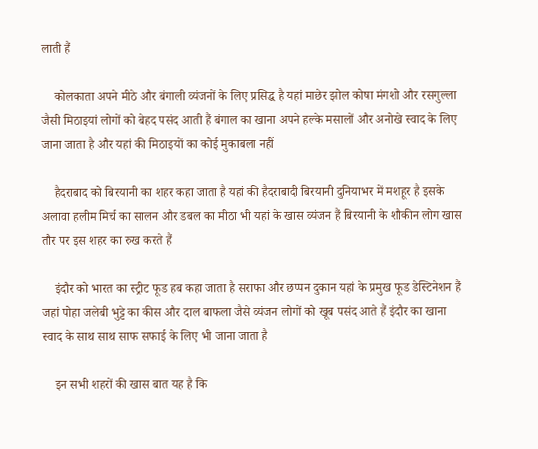लाती हैं

    कोलकाता अपने मीठे और बंगाली व्यंजनों के लिए प्रसिद्ध है यहां माछेर झोल कोषा मंगशो और रसगुल्ला जैसी मिठाइयां लोगों को बेहद पसंद आती हैं बंगाल का खाना अपने हल्के मसालों और अनोखे स्वाद के लिए जाना जाता है और यहां की मिठाइयों का कोई मुकाबला नहीं

    हैदराबाद को बिरयानी का शहर कहा जाता है यहां की हैदराबादी बिरयानी दुनियाभर में मशहूर है इसके अलावा हलीम मिर्च का सालन और डबल का मीठा भी यहां के खास व्यंजन हैं बिरयानी के शौकीन लोग खास तौर पर इस शहर का रुख करते हैं

    इंदौर को भारत का स्ट्रीट फूड हब कहा जाता है सराफा और छप्पन दुकान यहां के प्रमुख फूड डेस्टिनेशन हैं जहां पोहा जलेबी भुट्टे का कीस और दाल बाफला जैसे व्यंजन लोगों को खूब पसंद आते हैं इंदौर का खाना स्वाद के साथ साथ साफ सफाई के लिए भी जाना जाता है

    इन सभी शहरों की खास बात यह है कि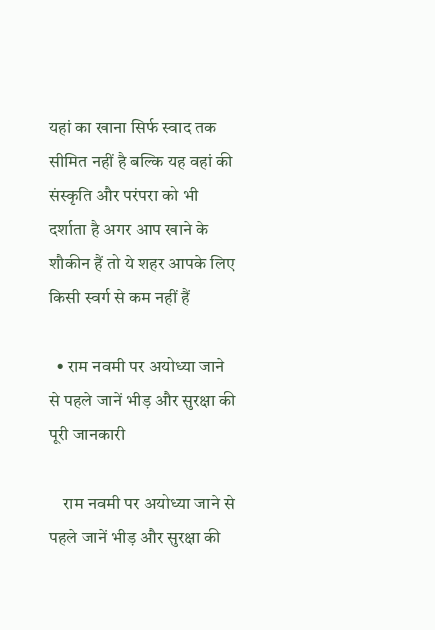यहां का खाना सिर्फ स्वाद तक सीमित नहीं है बल्कि यह वहां की संस्कृति और परंपरा को भी दर्शाता है अगर आप खाने के शौकीन हैं तो ये शहर आपके लिए किसी स्वर्ग से कम नहीं हैं

  • राम नवमी पर अयोध्या जाने से पहले जानें भीड़ और सुरक्षा की पूरी जानकारी

    राम नवमी पर अयोध्या जाने से पहले जानें भीड़ और सुरक्षा की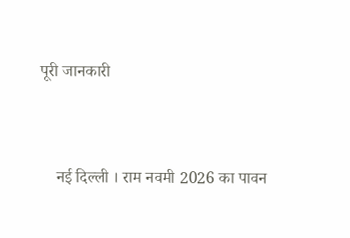पूरी जानकारी


    नई दिल्ली । राम नवमी 2026 का पावन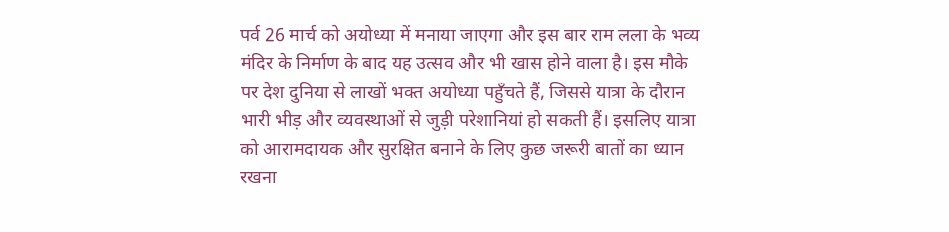पर्व 26 मार्च को अयोध्या में मनाया जाएगा और इस बार राम लला के भव्य मंदिर के निर्माण के बाद यह उत्सव और भी खास होने वाला है। इस मौके पर देश दुनिया से लाखों भक्त अयोध्या पहुँचते हैं, जिससे यात्रा के दौरान भारी भीड़ और व्यवस्थाओं से जुड़ी परेशानियां हो सकती हैं। इसलिए यात्रा को आरामदायक और सुरक्षित बनाने के लिए कुछ जरूरी बातों का ध्यान रखना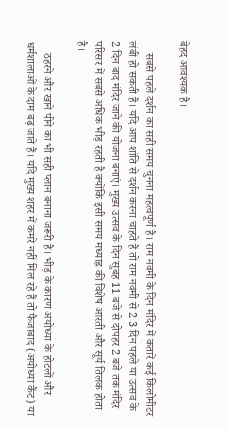बेहद आवश्यक है।

    सबसे पहले दर्शन का सही समय चुनना महत्वपूर्ण है। राम नवमी के दिन मंदिर में कतारें कई किलोमीटर लंबी हो सकती हैं। यदि आप शांति से दर्शन करना चाहते हैं तो राम नवमी से 2 3 दिन पहले या उत्सव के 2 दिन बाद मंदिर जाने की योजना बनाएं। मुख्य उत्सव के दिन सुबह 11 बजे से दोपहर 2 बजे तक मंदिर परिसर में सबसे अधिक भीड़ रहती है क्योंकि इसी समय मध्याह्न की विशेष आरती और सूर्य तिलक होता है।

    ठहरने और खाने पीने का भी सही प्लान बनाना जरूरी है। भीड़ के कारण अयोध्या के होटलों और धर्मशालाओं के दाम बढ़ जाते हैं। यदि मुख्य शहर में कमरे नहीं मिल रहे हैं तो फैजाबाद (अयोध्या कैंट) या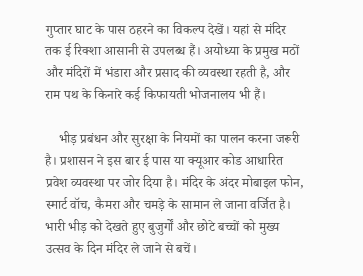गुप्तार घाट के पास ठहरने का विकल्प देखें। यहां से मंदिर तक ई रिक्शा आसानी से उपलब्ध हैं। अयोध्या के प्रमुख मठों और मंदिरों में भंडारा और प्रसाद की व्यवस्था रहती है, और राम पथ के किनारे कई किफायती भोजनालय भी हैं।

    भीड़ प्रबंधन और सुरक्षा के नियमों का पालन करना जरूरी है। प्रशासन ने इस बार ई पास या क्यूआर कोड आधारित प्रवेश व्यवस्था पर जोर दिया है। मंदिर के अंदर मोबाइल फोन, स्मार्ट वॉच, कैमरा और चमड़े के सामान ले जाना वर्जित है। भारी भीड़ को देखते हुए बुजुर्गों और छोटे बच्चों को मुख्य उत्सव के दिन मंदिर ले जाने से बचें।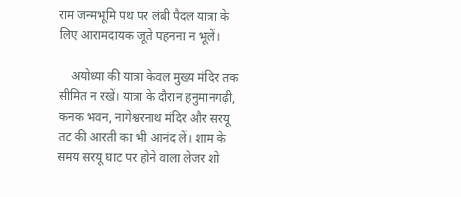राम जन्मभूमि पथ पर लंबी पैदल यात्रा के लिए आरामदायक जूते पहनना न भूलें।

    अयोध्या की यात्रा केवल मुख्य मंदिर तक सीमित न रखें। यात्रा के दौरान हनुमानगढ़ी, कनक भवन, नागेश्वरनाथ मंदिर और सरयू तट की आरती का भी आनंद लें। शाम के समय सरयू घाट पर होने वाला लेजर शो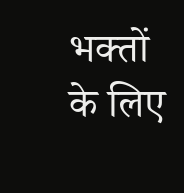भक्तों के लिए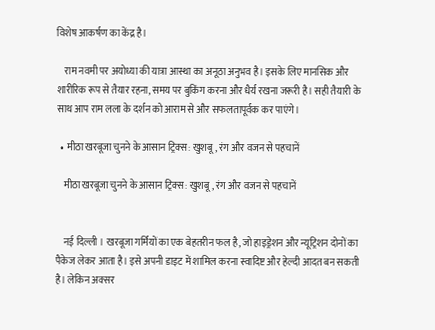विशेष आकर्षण का केंद्र है।

    राम नवमी पर अयोध्या की यात्रा आस्था का अनूठा अनुभव है। इसके लिए मानसिक और शारीरिक रूप से तैयार रहना, समय पर बुकिंग करना और धैर्य रखना जरूरी है। सही तैयारी के साथ आप राम लला के दर्शन को आराम से और सफलतापूर्वक कर पाएंगे।

  • मीठा खरबूजा चुनने के आसान ट्रिक्स: खुशबू, रंग और वजन से पहचानें

    मीठा खरबूजा चुनने के आसान ट्रिक्स: खुशबू, रंग और वजन से पहचानें


    नई दिल्ली । खरबूजा गर्मियों का एक बेहतरीन फल है, जो हाइड्रेशन और न्यूट्रिशन दोनों का पैकेज लेकर आता है। इसे अपनी डाइट में शामिल करना स्वादिष्ट और हेल्दी आदत बन सकती है। लेकिन अक्सर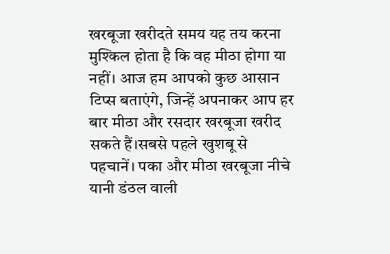खरबूजा खरीदते समय यह तय करना मुश्किल होता है कि वह मीठा होगा या नहीं। आज हम आपको कुछ आसान टिप्स बताएंगे, जिन्हें अपनाकर आप हर बार मीठा और रसदार खरबूजा खरीद सकते हैं।सबसे पहले खुशबू से पहचानें। पका और मीठा खरबूजा नीचे यानी डंठल वाली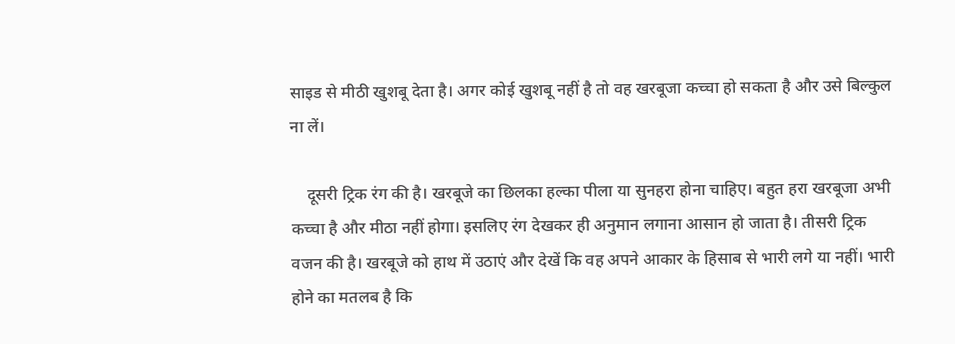साइड से मीठी खुशबू देता है। अगर कोई खुशबू नहीं है तो वह खरबूजा कच्चा हो सकता है और उसे बिल्कुल ना लें।

    दूसरी ट्रिक रंग की है। खरबूजे का छिलका हल्का पीला या सुनहरा होना चाहिए। बहुत हरा खरबूजा अभी कच्चा है और मीठा नहीं होगा। इसलिए रंग देखकर ही अनुमान लगाना आसान हो जाता है। तीसरी ट्रिक वजन की है। खरबूजे को हाथ में उठाएं और देखें कि वह अपने आकार के हिसाब से भारी लगे या नहीं। भारी होने का मतलब है कि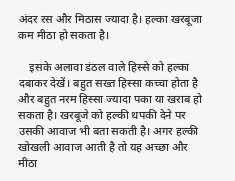अंदर रस और मिठास ज्यादा है। हल्का खरबूजा कम मीठा हो सकता है।

    इसके अलावा डंठल वाले हिस्से को हल्का दबाकर देखें। बहुत सख्त हिस्सा कच्चा होता है और बहुत नरम हिस्सा ज्यादा पका या खराब हो सकता है। खरबूजे को हल्की थपकी देने पर उसकी आवाज भी बता सकती है। अगर हल्की खोखली आवाज आती है तो यह अच्छा और मीठा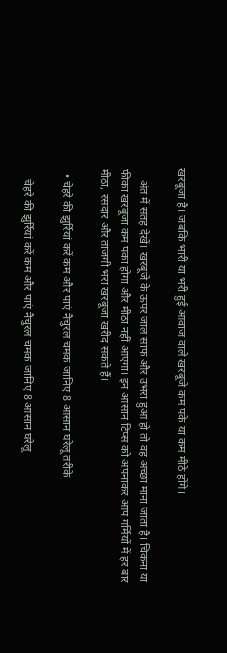खरबूजा है। जबकि भारी या भरी हुई आवाज वाले खरबूजे कम पके या कम मीठे होंगे।

    अंत में सतह देखें। खरबूजे के ऊपर जाल साफ और उभरा हुआ हो तो वह अच्छा माना जाता है। चिकना या फीका खरबूजा कम पका होगा और मीठा नहीं आएगा। इन आसान टिप्स को अपनाकर आप गर्मियों में हर बार मीठा, रसदार और ताजगी भरा खरबूजा खरीद सकते हैं।

  • चेहरे की झुर्रियां करें कम और पाएं नैचुरल चमक जानिए 8 आसान घरेलू तरीके

    चेहरे की झुर्रियां करें कम और पाएं नैचुरल चमक जानिए 8 आसान घरेलू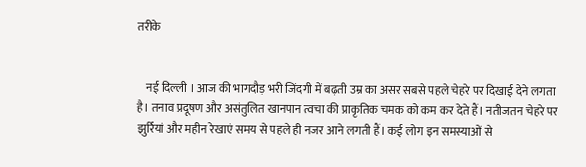तरीके


    नई दिल्ली । आज की भागदौड़ भरी जिंदगी में बढ़ती उम्र का असर सबसे पहले चेहरे पर दिखाई देने लगता है। तनाव प्रदूषण और असंतुलित खानपान त्वचा की प्राकृतिक चमक को कम कर देते हैं। नतीजतन चेहरे पर झुर्रियां और महीन रेखाएं समय से पहले ही नजर आने लगती हैं। कई लोग इन समस्याओं से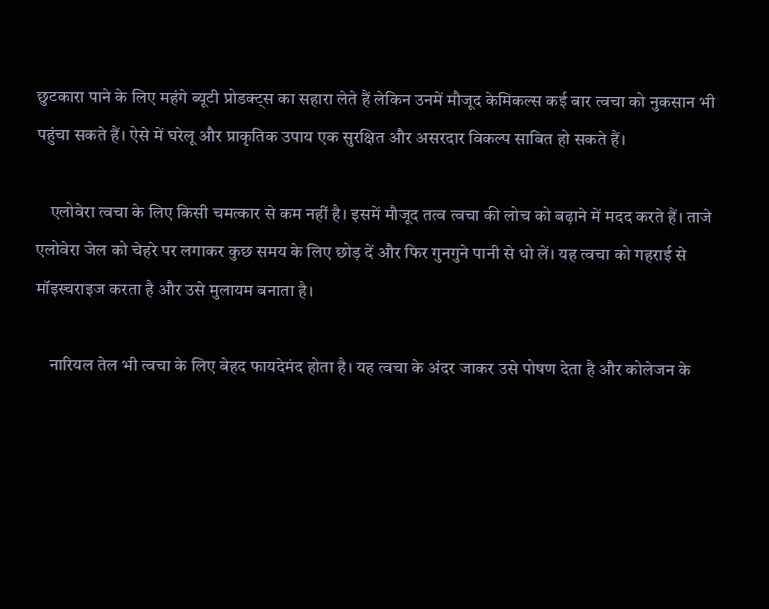छुटकारा पाने के लिए महंगे ब्यूटी प्रोडक्ट्स का सहारा लेते हैं लेकिन उनमें मौजूद केमिकल्स कई बार त्वचा को नुकसान भी पहुंचा सकते हैं। ऐसे में घरेलू और प्राकृतिक उपाय एक सुरक्षित और असरदार विकल्प साबित हो सकते हैं।

    एलोवेरा त्वचा के लिए किसी चमत्कार से कम नहीं है। इसमें मौजूद तत्व त्वचा की लोच को बढ़ाने में मदद करते हैं। ताजे एलोवेरा जेल को चेहरे पर लगाकर कुछ समय के लिए छोड़ दें और फिर गुनगुने पानी से धो लें। यह त्वचा को गहराई से मॉइस्चराइज करता है और उसे मुलायम बनाता है।

    नारियल तेल भी त्वचा के लिए बेहद फायदेमंद होता है। यह त्वचा के अंदर जाकर उसे पोषण देता है और कोलेजन के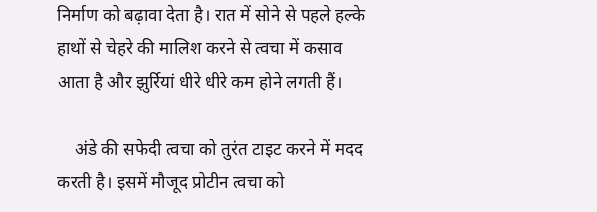निर्माण को बढ़ावा देता है। रात में सोने से पहले हल्के हाथों से चेहरे की मालिश करने से त्वचा में कसाव आता है और झुर्रियां धीरे धीरे कम होने लगती हैं।

    अंडे की सफेदी त्वचा को तुरंत टाइट करने में मदद करती है। इसमें मौजूद प्रोटीन त्वचा को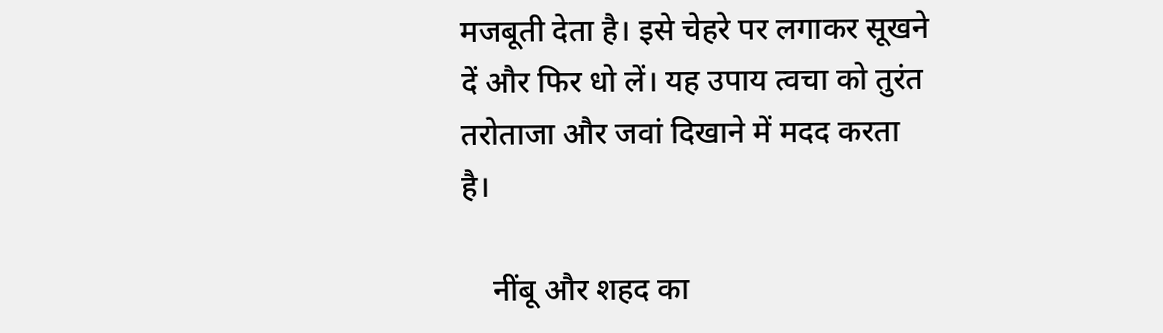मजबूती देता है। इसे चेहरे पर लगाकर सूखने दें और फिर धो लें। यह उपाय त्वचा को तुरंत तरोताजा और जवां दिखाने में मदद करता है।

    नींबू और शहद का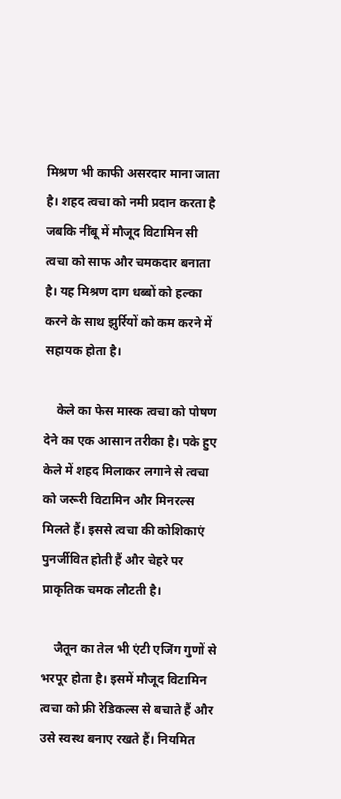मिश्रण भी काफी असरदार माना जाता है। शहद त्वचा को नमी प्रदान करता है जबकि नींबू में मौजूद विटामिन सी त्वचा को साफ और चमकदार बनाता है। यह मिश्रण दाग धब्बों को हल्का करने के साथ झुर्रियों को कम करने में सहायक होता है।

    केले का फेस मास्क त्वचा को पोषण देने का एक आसान तरीका है। पके हुए केले में शहद मिलाकर लगाने से त्वचा को जरूरी विटामिन और मिनरल्स मिलते हैं। इससे त्वचा की कोशिकाएं पुनर्जीवित होती हैं और चेहरे पर प्राकृतिक चमक लौटती है।

    जैतून का तेल भी एंटी एजिंग गुणों से भरपूर होता है। इसमें मौजूद विटामिन त्वचा को फ्री रेडिकल्स से बचाते हैं और उसे स्वस्थ बनाए रखते हैं। नियमित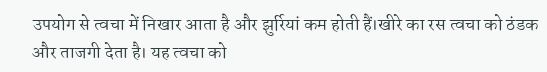उपयोग से त्वचा में निखार आता है और झुर्रियां कम होती हैं।खीरे का रस त्वचा को ठंडक और ताजगी देता है। यह त्वचा को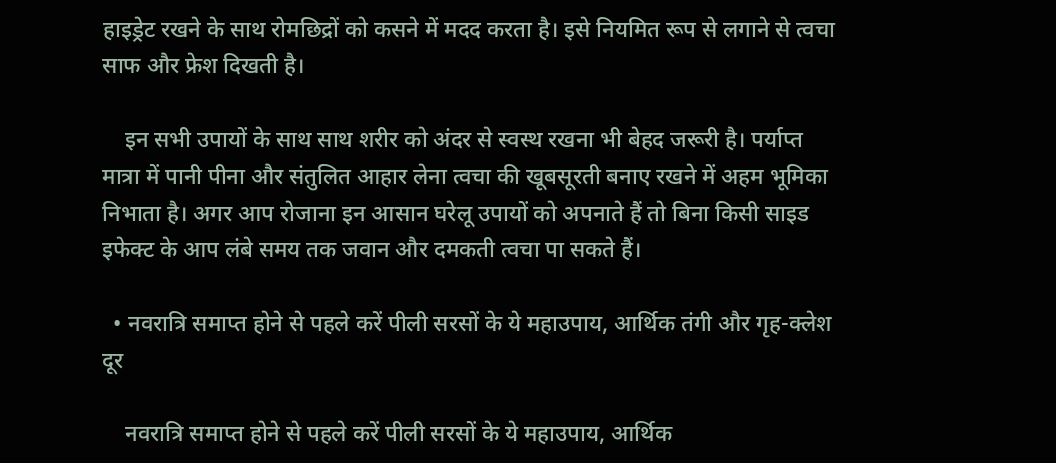हाइड्रेट रखने के साथ रोमछिद्रों को कसने में मदद करता है। इसे नियमित रूप से लगाने से त्वचा साफ और फ्रेश दिखती है।

    इन सभी उपायों के साथ साथ शरीर को अंदर से स्वस्थ रखना भी बेहद जरूरी है। पर्याप्त मात्रा में पानी पीना और संतुलित आहार लेना त्वचा की खूबसूरती बनाए रखने में अहम भूमिका निभाता है। अगर आप रोजाना इन आसान घरेलू उपायों को अपनाते हैं तो बिना किसी साइड इफेक्ट के आप लंबे समय तक जवान और दमकती त्वचा पा सकते हैं।

  • नवरात्रि समाप्त होने से पहले करें पीली सरसों के ये महाउपाय, आर्थिक तंगी और गृह-क्लेश दूर

    नवरात्रि समाप्त होने से पहले करें पीली सरसों के ये महाउपाय, आर्थिक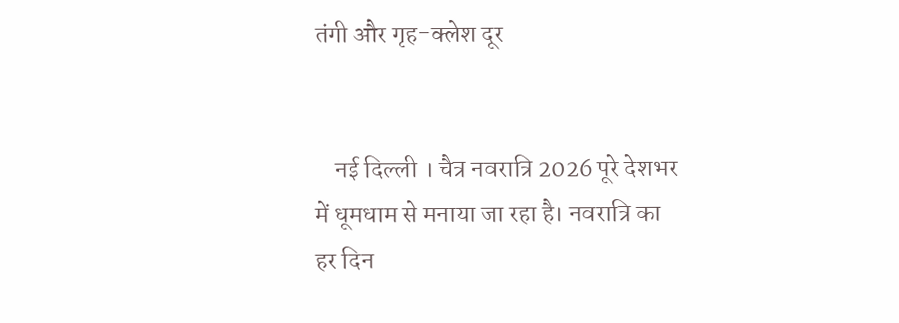तंगी और गृह-क्लेश दूर


    नई दिल्ली । चैत्र नवरात्रि 2026 पूरे देशभर में धूमधाम से मनाया जा रहा है। नवरात्रि का हर दिन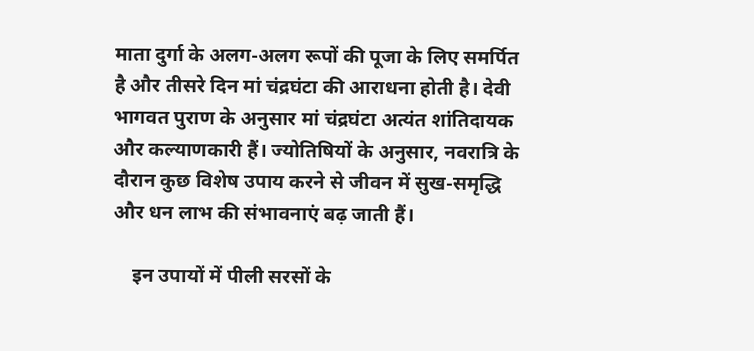माता दुर्गा के अलग-अलग रूपों की पूजा के लिए समर्पित है और तीसरे दिन मां चंद्रघंटा की आराधना होती है। देवी भागवत पुराण के अनुसार मां चंद्रघंटा अत्यंत शांतिदायक और कल्याणकारी हैं। ज्योतिषियों के अनुसार, नवरात्रि के दौरान कुछ विशेष उपाय करने से जीवन में सुख-समृद्धि और धन लाभ की संभावनाएं बढ़ जाती हैं।

    इन उपायों में पीली सरसों के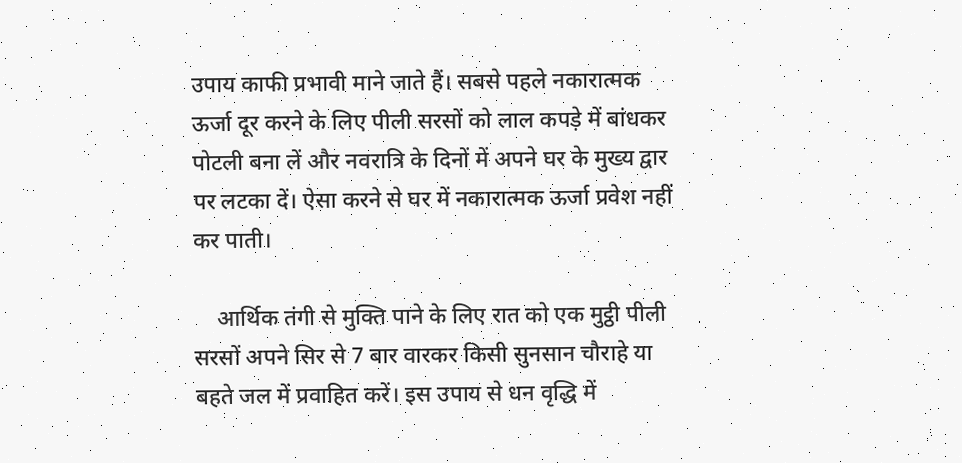उपाय काफी प्रभावी माने जाते हैं। सबसे पहले नकारात्मक ऊर्जा दूर करने के लिए पीली सरसों को लाल कपड़े में बांधकर पोटली बना लें और नवरात्रि के दिनों में अपने घर के मुख्य द्वार पर लटका दें। ऐसा करने से घर में नकारात्मक ऊर्जा प्रवेश नहीं कर पाती।

    आर्थिक तंगी से मुक्ति पाने के लिए रात को एक मुट्ठी पीली सरसों अपने सिर से 7 बार वारकर किसी सुनसान चौराहे या बहते जल में प्रवाहित करें। इस उपाय से धन वृद्धि में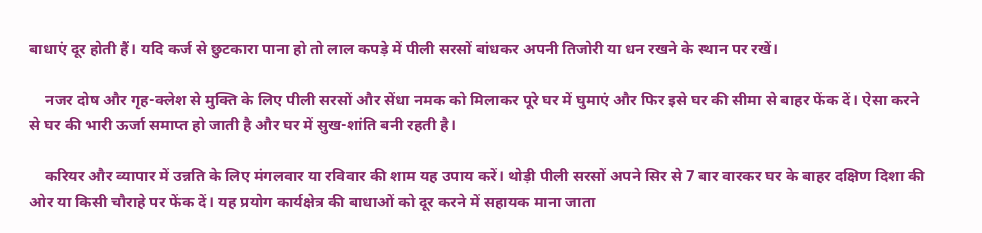बाधाएं दूर होती हैं। यदि कर्ज से छुटकारा पाना हो तो लाल कपड़े में पीली सरसों बांधकर अपनी तिजोरी या धन रखने के स्थान पर रखें।

    नजर दोष और गृह-क्लेश से मुक्ति के लिए पीली सरसों और सेंधा नमक को मिलाकर पूरे घर में घुमाएं और फिर इसे घर की सीमा से बाहर फेंक दें। ऐसा करने से घर की भारी ऊर्जा समाप्त हो जाती है और घर में सुख-शांति बनी रहती है।

    करियर और व्यापार में उन्नति के लिए मंगलवार या रविवार की शाम यह उपाय करें। थोड़ी पीली सरसों अपने सिर से 7 बार वारकर घर के बाहर दक्षिण दिशा की ओर या किसी चौराहे पर फेंक दें। यह प्रयोग कार्यक्षेत्र की बाधाओं को दूर करने में सहायक माना जाता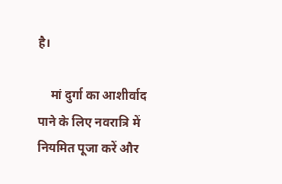है।

    मां दुर्गा का आशीर्वाद पाने के लिए नवरात्रि में नियमित पूजा करें और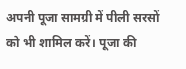अपनी पूजा सामग्री में पीली सरसों को भी शामिल करें। पूजा की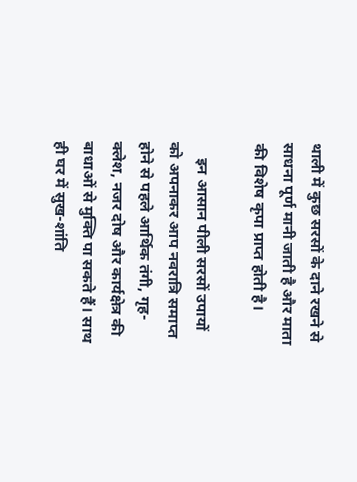थाली में कुछ सरसों के दाने रखने से साधना पूर्ण मानी जाती है और माता की विशेष कृपा प्राप्त होती है।

    इन आसान पीली सरसों उपायों को अपनाकर आप नवरात्रि समाप्त होने से पहले आर्थिक तंगी, गृह-क्लेश, नजर दोष और कार्यक्षेत्र की बाधाओं से मुक्ति पा सकते हैं। साथ ही घर में सुख-शांति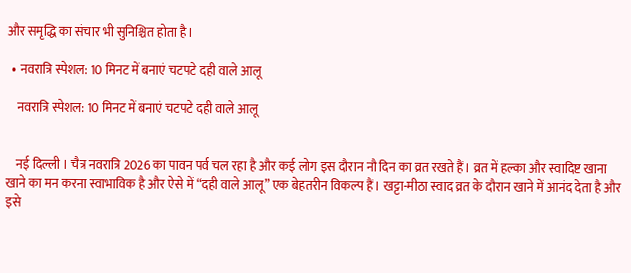और समृद्धि का संचार भी सुनिश्चित होता है।

  • नवरात्रि स्पेशल: 10 मिनट में बनाएं चटपटे दही वाले आलू

    नवरात्रि स्पेशल: 10 मिनट में बनाएं चटपटे दही वाले आलू


    नई दिल्ली । चैत्र नवरात्रि 2026 का पावन पर्व चल रहा है और कई लोग इस दौरान नौ दिन का व्रत रखते हैं। व्रत में हल्का और स्वादिष्ट खाना खाने का मन करना स्वाभाविक है और ऐसे में “दही वाले आलू” एक बेहतरीन विकल्प हैं। खट्टा-मीठा स्वाद व्रत के दौरान खाने में आनंद देता है और इसे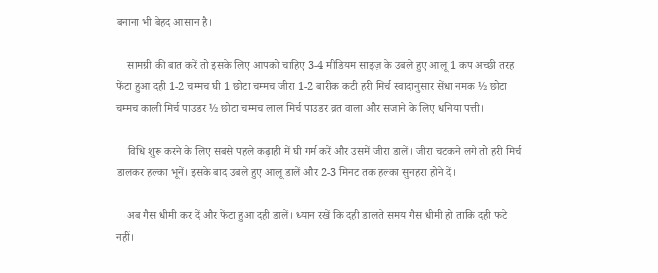बनाना भी बेहद आसान है।

    सामग्री की बात करें तो इसके लिए आपको चाहिए 3-4 मीडियम साइज़ के उबले हुए आलू 1 कप अच्छी तरह फेंटा हुआ दही 1-2 चम्मच घी 1 छोटा चम्मच जीरा 1-2 बारीक कटी हरी मिर्च स्वादानुसार सेंधा नमक ½ छोटा चम्मच काली मिर्च पाउडर ½ छोटा चम्मच लाल मिर्च पाउडर व्रत वाला और सजाने के लिए धनिया पत्ती।

    विधि शुरू करने के लिए सबसे पहले कढ़ाही में घी गर्म करें और उसमें जीरा डालें। जीरा चटकने लगे तो हरी मिर्च डालकर हल्का भूनें। इसके बाद उबले हुए आलू डालें और 2-3 मिनट तक हल्का सुनहरा होने दें।

    अब गैस धीमी कर दें और फेंटा हुआ दही डालें। ध्यान रखें कि दही डालते समय गैस धीमी हो ताकि दही फटे नहीं।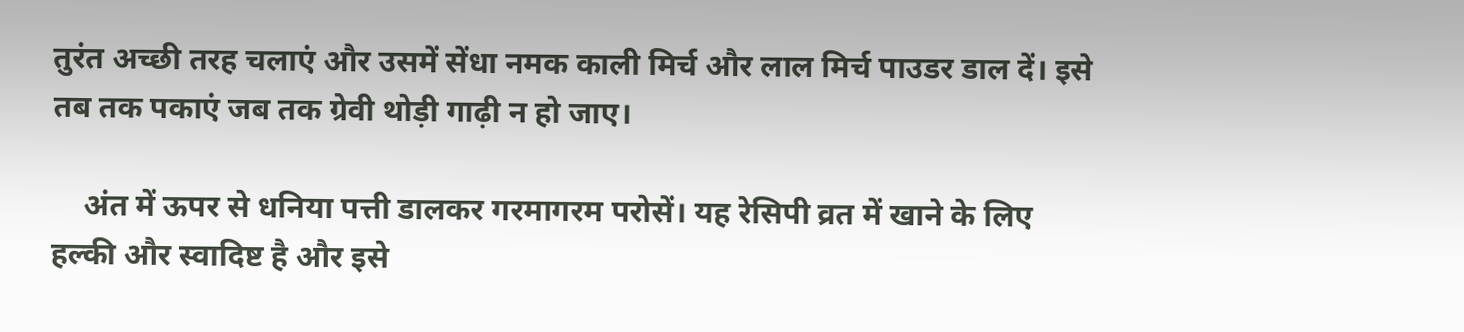तुरंत अच्छी तरह चलाएं और उसमें सेंधा नमक काली मिर्च और लाल मिर्च पाउडर डाल दें। इसे तब तक पकाएं जब तक ग्रेवी थोड़ी गाढ़ी न हो जाए।

    अंत में ऊपर से धनिया पत्ती डालकर गरमागरम परोसें। यह रेसिपी व्रत में खाने के लिए हल्की और स्वादिष्ट है और इसे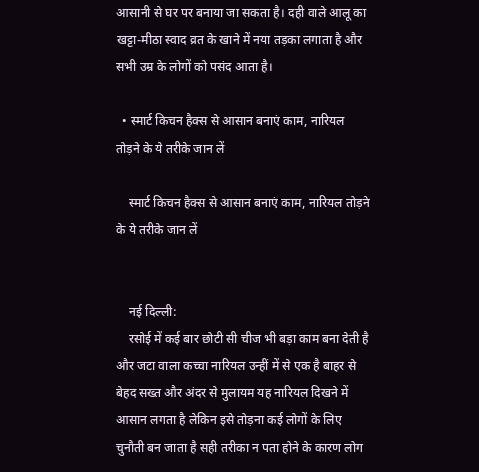आसानी से घर पर बनाया जा सकता है। दही वाले आलू का खट्टा-मीठा स्वाद व्रत के खाने में नया तड़का लगाता है और सभी उम्र के लोगों को पसंद आता है।

  • स्मार्ट किचन हैक्स से आसान बनाएं काम, नारियल तोड़ने के ये तरीके जान लें

    स्मार्ट किचन हैक्स से आसान बनाएं काम, नारियल तोड़ने के ये तरीके जान लें


    नई दिल्ली:
    रसोई में कई बार छोटी सी चीज भी बड़ा काम बना देती है और जटा वाला कच्चा नारियल उन्हीं में से एक है बाहर से बेहद सख्त और अंदर से मुलायम यह नारियल दिखने में आसान लगता है लेकिन इसे तोड़ना कई लोगों के लिए चुनौती बन जाता है सही तरीका न पता होने के कारण लोग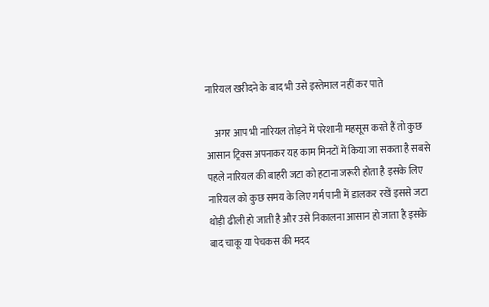नारियल खरीदने के बाद भी उसे इस्तेमाल नहीं कर पाते

    अगर आप भी नारियल तोड़ने में परेशानी महसूस करते हैं तो कुछ आसान ट्रिक्स अपनाकर यह काम मिनटों में किया जा सकता है सबसे पहले नारियल की बाहरी जटा को हटाना जरूरी होता है इसके लिए नारियल को कुछ समय के लिए गर्म पानी में डालकर रखें इससे जटा थोड़ी ढीली हो जाती है और उसे निकालना आसान हो जाता है इसके बाद चाकू या पेचकस की मदद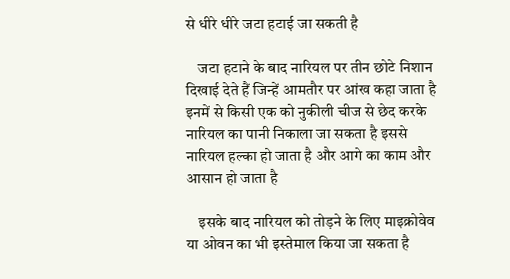से धीरे धीरे जटा हटाई जा सकती है

    जटा हटाने के बाद नारियल पर तीन छोटे निशान दिखाई देते हैं जिन्हें आमतौर पर आंख कहा जाता है इनमें से किसी एक को नुकीली चीज से छेद करके नारियल का पानी निकाला जा सकता है इससे नारियल हल्का हो जाता है और आगे का काम और आसान हो जाता है

    इसके बाद नारियल को तोड़ने के लिए माइक्रोवेव या ओवन का भी इस्तेमाल किया जा सकता है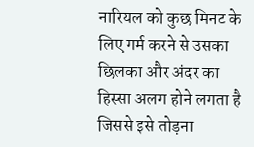नारियल को कुछ मिनट के लिए गर्म करने से उसका छिलका और अंदर का हिस्सा अलग होने लगता है जिससे इसे तोड़ना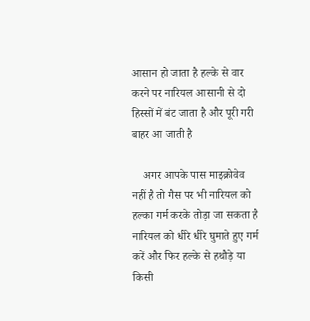आसान हो जाता है हल्के से वार करने पर नारियल आसानी से दो हिस्सों में बंट जाता है और पूरी गरी बाहर आ जाती है

    अगर आपके पास माइक्रोवेव नहीं है तो गैस पर भी नारियल को हल्का गर्म करके तोड़ा जा सकता है नारियल को धीरे धीरे घुमाते हुए गर्म करें और फिर हल्के से हथौड़े या किसी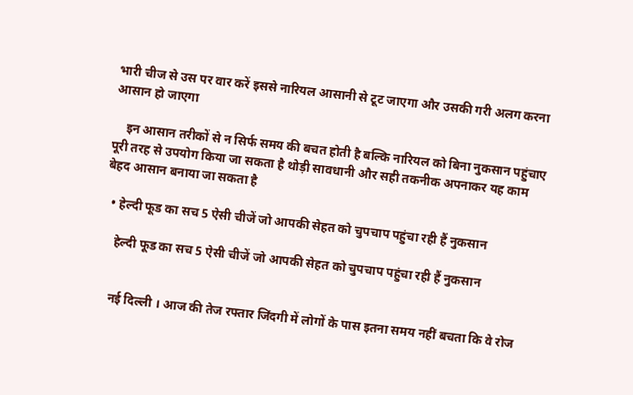भारी चीज से उस पर वार करें इससे नारियल आसानी से टूट जाएगा और उसकी गरी अलग करना आसान हो जाएगा

    इन आसान तरीकों से न सिर्फ समय की बचत होती है बल्कि नारियल को बिना नुकसान पहुंचाए पूरी तरह से उपयोग किया जा सकता है थोड़ी सावधानी और सही तकनीक अपनाकर यह काम बेहद आसान बनाया जा सकता है

  • हेल्दी फूड का सच 5 ऐसी चीजें जो आपकी सेहत को चुपचाप पहुंचा रही हैं नुकसान

    हेल्दी फूड का सच 5 ऐसी चीजें जो आपकी सेहत को चुपचाप पहुंचा रही हैं नुकसान


    नई दिल्ली । आज की तेज रफ्तार जिंदगी में लोगों के पास इतना समय नहीं बचता कि वे रोज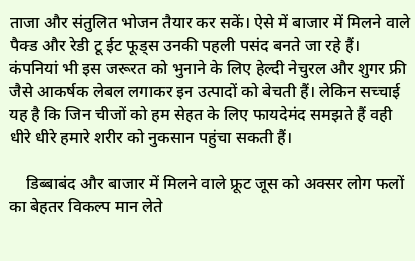ताजा और संतुलित भोजन तैयार कर सकें। ऐसे में बाजार में मिलने वाले पैक्ड और रेडी टू ईट फूड्स उनकी पहली पसंद बनते जा रहे हैं। कंपनियां भी इस जरूरत को भुनाने के लिए हेल्दी नेचुरल और शुगर फ्री जैसे आकर्षक लेबल लगाकर इन उत्पादों को बेचती हैं। लेकिन सच्चाई यह है कि जिन चीजों को हम सेहत के लिए फायदेमंद समझते हैं वही धीरे धीरे हमारे शरीर को नुकसान पहुंचा सकती हैं।

    डिब्बाबंद और बाजार में मिलने वाले फ्रूट जूस को अक्सर लोग फलों का बेहतर विकल्प मान लेते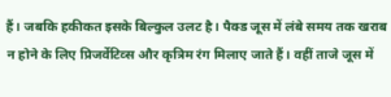हैं। जबकि हकीकत इसके बिल्कुल उलट है। पैक्ड जूस में लंबे समय तक खराब न होने के लिए प्रिजर्वेटिव्स और कृत्रिम रंग मिलाए जाते हैं। वहीं ताजे जूस में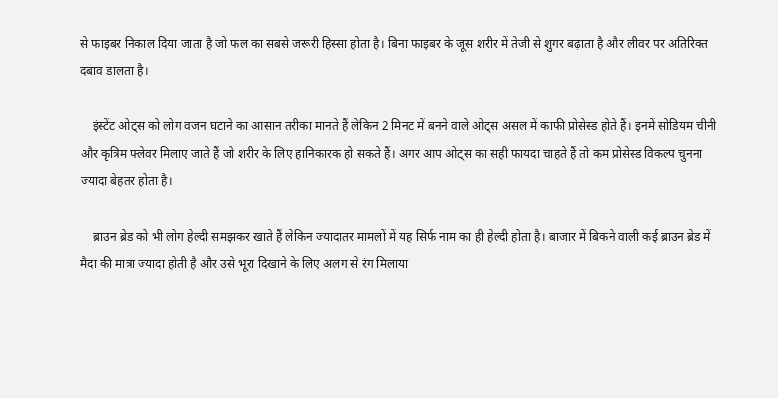से फाइबर निकाल दिया जाता है जो फल का सबसे जरूरी हिस्सा होता है। बिना फाइबर के जूस शरीर में तेजी से शुगर बढ़ाता है और लीवर पर अतिरिक्त दबाव डालता है।

    इंस्टेंट ओट्स को लोग वजन घटाने का आसान तरीका मानते हैं लेकिन 2 मिनट में बनने वाले ओट्स असल में काफी प्रोसेस्ड होते हैं। इनमें सोडियम चीनी और कृत्रिम फ्लेवर मिलाए जाते हैं जो शरीर के लिए हानिकारक हो सकते हैं। अगर आप ओट्स का सही फायदा चाहते हैं तो कम प्रोसेस्ड विकल्प चुनना ज्यादा बेहतर होता है।

    ब्राउन ब्रेड को भी लोग हेल्दी समझकर खाते हैं लेकिन ज्यादातर मामलों में यह सिर्फ नाम का ही हेल्दी होता है। बाजार में बिकने वाली कई ब्राउन ब्रेड में मैदा की मात्रा ज्यादा होती है और उसे भूरा दिखाने के लिए अलग से रंग मिलाया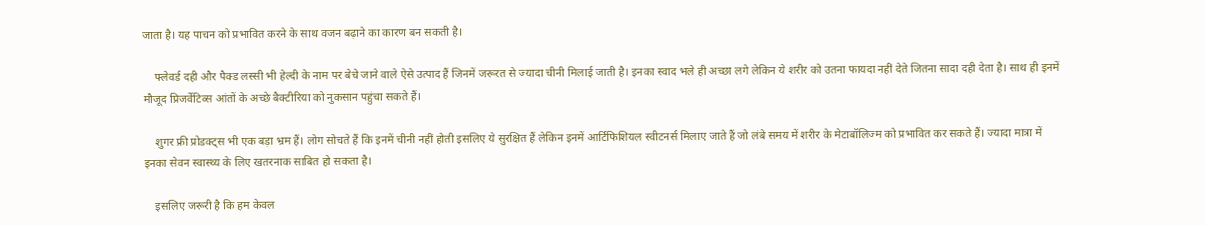जाता है। यह पाचन को प्रभावित करने के साथ वजन बढ़ाने का कारण बन सकती है।

    फ्लेवर्ड दही और पैक्ड लस्सी भी हेल्दी के नाम पर बेचे जाने वाले ऐसे उत्पाद हैं जिनमें जरूरत से ज्यादा चीनी मिलाई जाती है। इनका स्वाद भले ही अच्छा लगे लेकिन ये शरीर को उतना फायदा नहीं देते जितना सादा दही देता है। साथ ही इनमें मौजूद प्रिजर्वेटिव्स आंतों के अच्छे बैक्टीरिया को नुकसान पहुंचा सकते हैं।

    शुगर फ्री प्रोडक्ट्स भी एक बड़ा भ्रम हैं। लोग सोचते हैं कि इनमें चीनी नहीं होती इसलिए ये सुरक्षित हैं लेकिन इनमें आर्टिफिशियल स्वीटनर्स मिलाए जाते हैं जो लंबे समय में शरीर के मेटाबॉलिज्म को प्रभावित कर सकते हैं। ज्यादा मात्रा में इनका सेवन स्वास्थ्य के लिए खतरनाक साबित हो सकता है।

    इसलिए जरूरी है कि हम केवल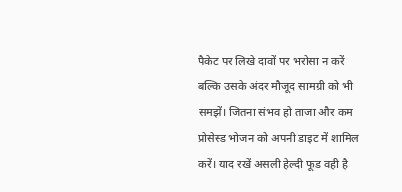पैकेट पर लिखे दावों पर भरोसा न करें बल्कि उसके अंदर मौजूद सामग्री को भी समझें। जितना संभव हो ताजा और कम प्रोसेस्ड भोजन को अपनी डाइट में शामिल करें। याद रखें असली हेल्दी फूड वही है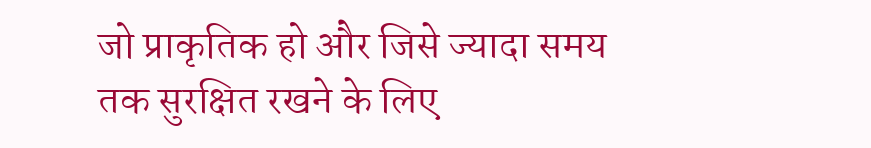जो प्राकृतिक हो और जिसे ज्यादा समय तक सुरक्षित रखने के लिए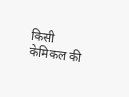किसी केमिकल की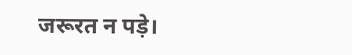जरूरत न पड़े।